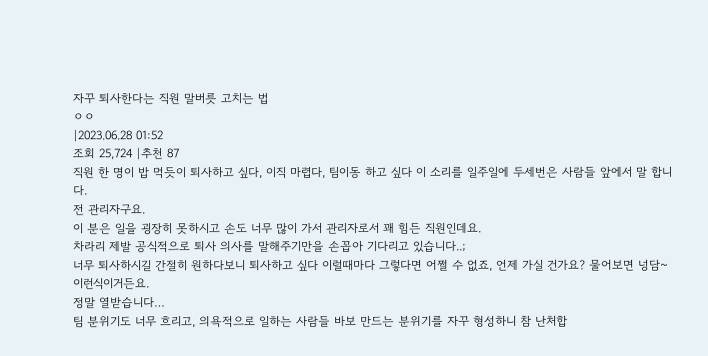자꾸 퇴사한다는 직원 말버릇 고치는 법
ㅇㅇ
|2023.06.28 01:52
조회 25,724 |추천 87
직원 한 명이 밥 먹듯이 퇴사하고 싶다, 이직 마렵다, 팀이동 하고 싶다 이 소리를 일주일에 두세번은 사람들 앞에서 말 합니다.
전 관리자구요.
이 분은 일을 굉장히 못하시고 손도 너무 많이 가서 관리자로서 꽤 힘든 직원인데요.
차라리 제발 공식적으로 퇴사 의사를 말해주기만을 손꼽아 기다리고 있습니다..;
너무 퇴사하시길 간절히 원하다보니 퇴사하고 싶다 이럴때마다 그렇다면 어쩔 수 없죠, 언제 가실 건가요? 물어보면 넝담~ 이런식이거든요.
정말 열받습니다…
팀 분위기도 너무 흐리고, 의욕적으로 일하는 사람들 바보 만드는 분위기를 자꾸 형성하니 참 난처합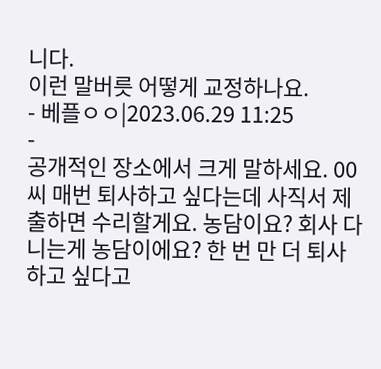니다.
이런 말버릇 어떻게 교정하나요.
- 베플ㅇㅇ|2023.06.29 11:25
-
공개적인 장소에서 크게 말하세요. 00씨 매번 퇴사하고 싶다는데 사직서 제출하면 수리할게요. 농담이요? 회사 다니는게 농담이에요? 한 번 만 더 퇴사하고 싶다고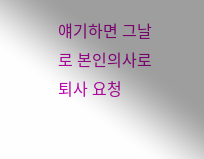얘기하면 그날로 본인의사로 퇴사 요청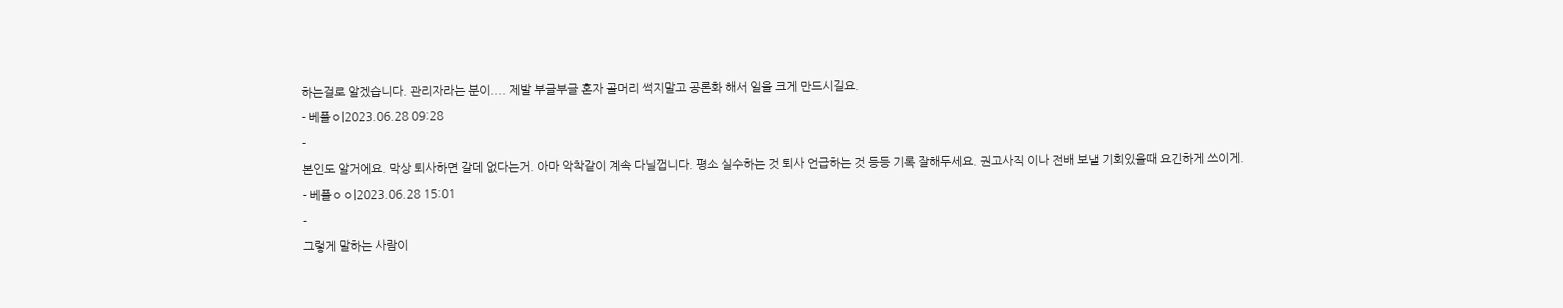하는걸로 알겠습니다. 관리자라는 분이.... 제발 부글부글 혼자 골머리 썩지말고 공론화 해서 일을 크게 만드시길요.
- 베플ㅇ|2023.06.28 09:28
-
본인도 알거에요. 막상 퇴사하면 갈데 없다는거. 아마 악착같이 계속 다닐껍니다. 평소 실수하는 것 퇴사 언급하는 것 등등 기록 잘해두세요. 권고사직 이나 전배 보낼 기회있을때 요긴하게 쓰이게.
- 베플ㅇㅇ|2023.06.28 15:01
-
그렇게 말하는 사람이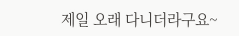제일 오래 다니더라구요~